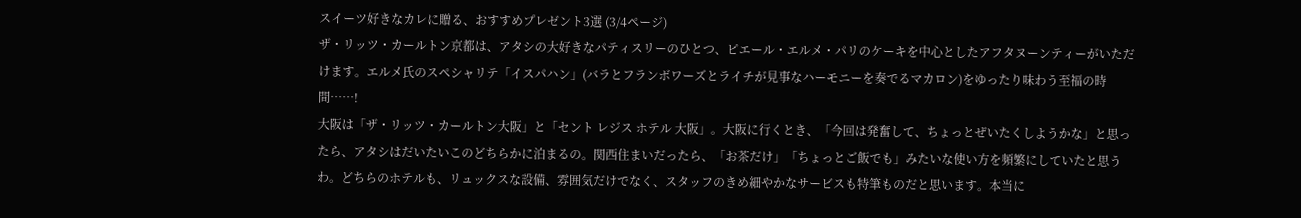スイーツ好きなカレに贈る、おすすめプレゼント3選 (3/4ページ)
ザ・リッツ・カールトン京都は、アタシの大好きなパティスリーのひとつ、ピエール・エルメ・パリのケーキを中心としたアフタヌーンティーがいただけます。エルメ氏のスペシャリテ「イスパハン」(バラとフランボワーズとライチが見事なハーモニーを奏でるマカロン)をゆったり味わう至福の時間……!
大阪は「ザ・リッツ・カールトン大阪」と「セント レジス ホテル 大阪」。大阪に行くとき、「今回は発奮して、ちょっとぜいたくしようかな」と思ったら、アタシはだいたいこのどちらかに泊まるの。関西住まいだったら、「お茶だけ」「ちょっとご飯でも」みたいな使い方を頻繁にしていたと思うわ。どちらのホテルも、リュックスな設備、雰囲気だけでなく、スタッフのきめ細やかなサービスも特筆ものだと思います。本当に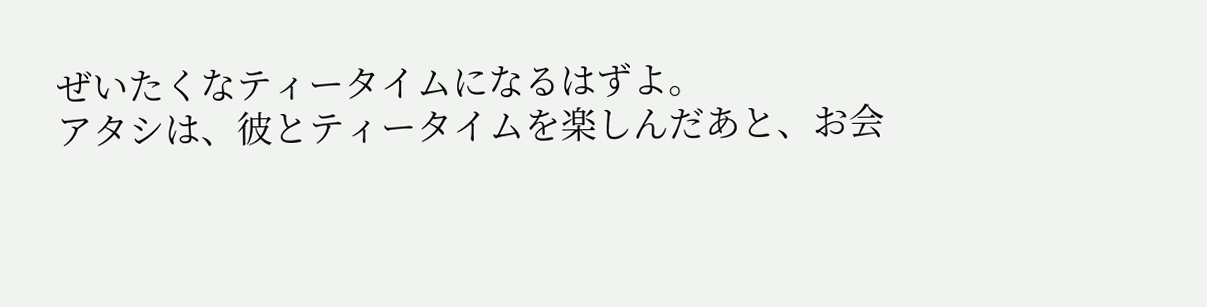ぜいたくなティータイムになるはずよ。
アタシは、彼とティータイムを楽しんだあと、お会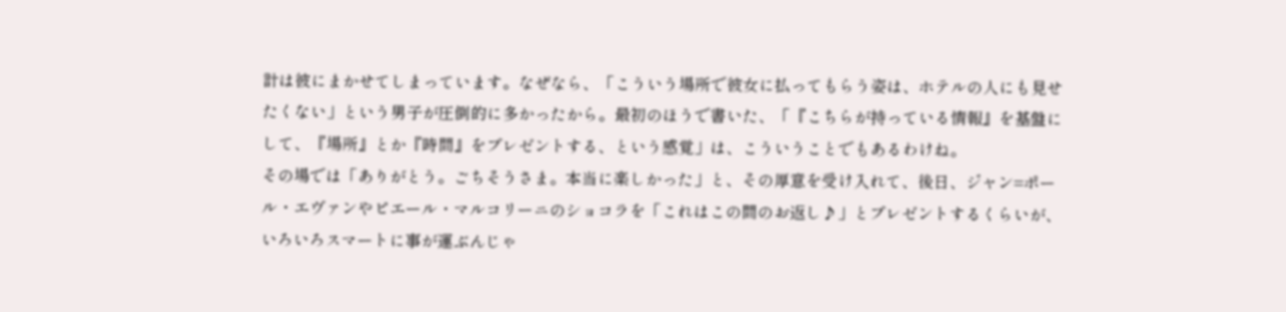計は彼にまかせてしまっています。なぜなら、「こういう場所で彼女に払ってもらう姿は、ホテルの人にも見せたくない」という男子が圧倒的に多かったから。最初のほうで書いた、「『こちらが持っている情報』を基盤にして、『場所』とか『時間』をプレゼントする、という感覚」は、こういうことでもあるわけね。
その場では「ありがとう。ごちそうさま。本当に楽しかった」と、その厚意を受け入れて、後日、ジャン=ポール・エヴァンやピエール・マルコリーニのショコラを「これはこの間のお返し♪」とプレゼントするくらいが、いろいろスマートに事が運ぶんじゃ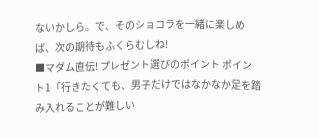ないかしら。で、そのショコラを一緒に楽しめば、次の期待もふくらむしね!
■マダム直伝! プレゼント選びのポイント ポイント1「行きたくても、男子だけではなかなか足を踏み入れることが難しい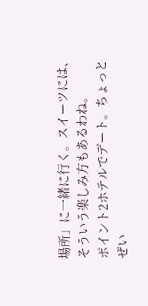場所」に一緒に行く。スイーツには、そういう楽しみ方もあるわね。
ポイント2ホテルでデート。ちょっとぜい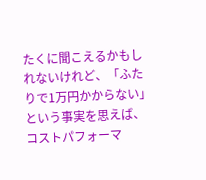たくに聞こえるかもしれないけれど、「ふたりで1万円かからない」という事実を思えば、コストパフォーマ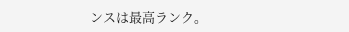ンスは最高ランク。